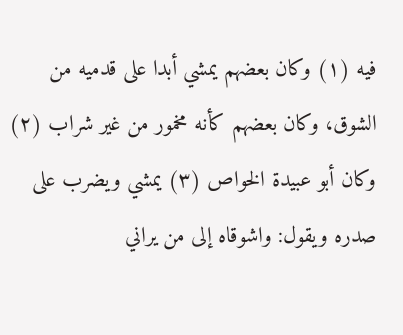فيه (١) وكان بعضهم يمشي أبدا على قدميه من الشوق، وكان بعضهم كأنه مخمور من غير شراب (٢) وكان أبو عبيدة الخواص (٣) يمشي ويضرب على صدره ويقول: واشوقاه إلى من يراني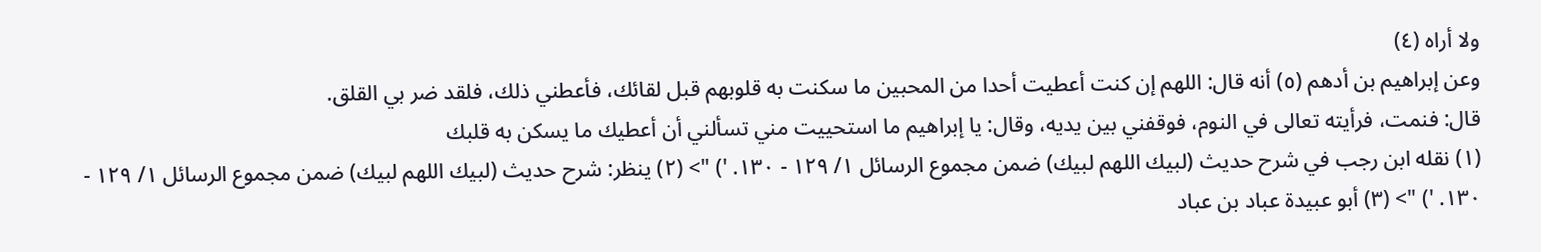ولا أراه (٤)
وعن إبراهيم بن أدهم (٥) أنه قال: اللهم إن كنت أعطيت أحدا من المحبين ما سكنت به قلوبهم قبل لقائك، فأعطني ذلك، فلقد ضر بي القلق.
قال: فنمت، فرأيته تعالى في النوم، فوقفني بين يديه، وقال: يا إبراهيم ما استحييت مني تسألني أن أعطيك ما يسكن به قلبك
(١) نقله ابن رجب في شرح حديث (لبيك اللهم لبيك) ضمن مجموع الرسائل ١/ ١٢٩ - ١٣٠. ') "> (٢) ينظر: شرح حديث (لبيك اللهم لبيك) ضمن مجموع الرسائل ١/ ١٢٩ - ١٣٠. ') "> (٣) أبو عبيدة عباد بن عباد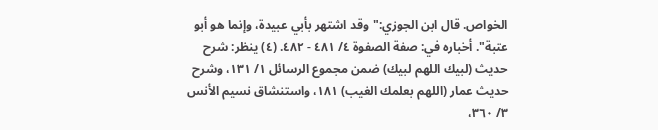الخواص. قال ابن الجوزي:"وقد اشتهر بأبي عبيدة، وإنما هو أبو عتبة". أخباره في: صفة الصفوة ٤/ ٤٨١ - ٤٨٢. (٤) ينظر: شرح حديث (لبيك اللهم لبيك) ضمن مجموع الرسائل ١/ ١٣١، وشرح حديث عمار (اللهم بعلمك الغيب) ١٨١، واستنشاق نسيم الأنس ٣/ ٣٦٠،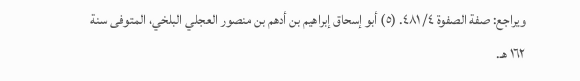ويراجع: صفة الصفوة ٤/ ٤٨١. (٥) أبو إسحاق إبراهيم بن أدهم بن منصور العجلي البلخي، المتوفى سنة ١٦٢ هـ.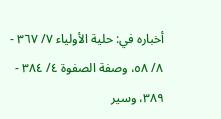أخباره في: حلية الأولياء ٧/ ٣٦٧ - ٨/ ٥٨، وصفة الصفوة ٤/ ٣٨٤ - ٣٨٩، وسير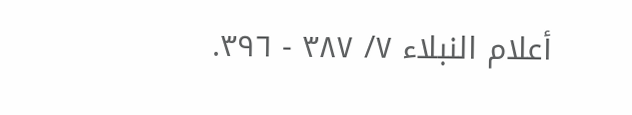أعلام النبلاء ٧/ ٣٨٧ - ٣٩٦.